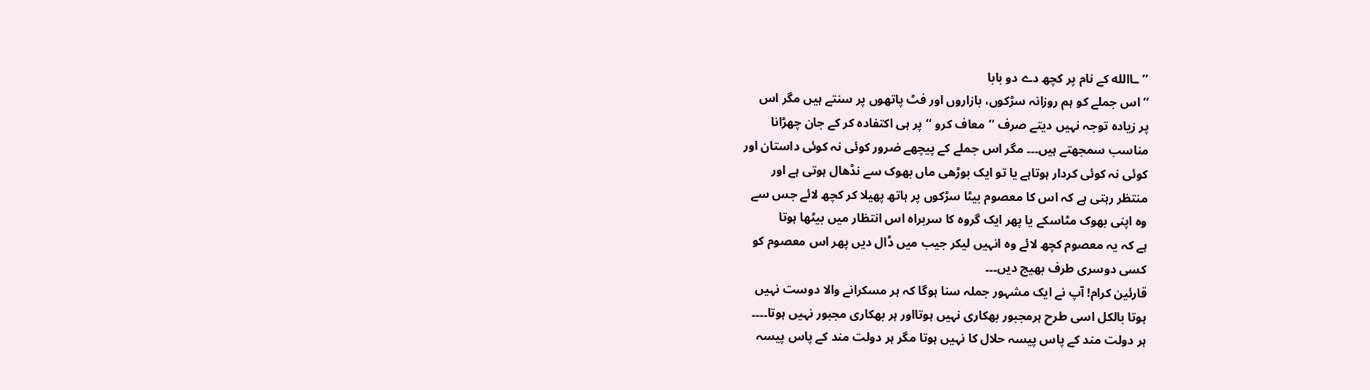’’ ـاالله کے نام پر کچھ دے دو بابا
‘‘اس جملے کو ہم روزانہ سڑکوں، بازاروں اور فٹ پاتھوں پر سنتے ہیں مگر اس
پر زیادہ توجہ نہیں دیتے صرف ’’معاف کرو ‘‘پر ہی اکتفادہ کر کے جان چھڑانا
مناسب سمجھتے ہیں۔۔۔ مگر اس جملے کے پیچھے ضرور کوئی نہ کوئی داستان اور
کوئی نہ کوئی کردار ہوتاہے یا تو ایک بوڑھی ماں بھوک سے نڈھال ہوتی ہے اور
منتظر رہتی ہے کہ اس کا معصوم بیٹا سڑکوں پر ہاتھ پھیلا کر کچھ لائے جس سے
وہ اپنی بھوک مٹاسکے یا پھر ایک گروہ کا سربراہ اس انتظار میں بیٹھا ہوتا
ہے کہ یہ معصوم کچھ لائے وہ انہیں لیکر جیب میں ڈال دیں پھر اس معصوم کو
کسی دوسری طرف بھیج دیں۔۔۔
قارئین کرام! آپ نے ایک مشہور جملہ سنا ہوگا کہ ہر مسکرانے والا دوست نہیں
ہوتا بالکل اسی طرح ہرمجبور بھکاری نہیں ہوتااور ہر بھکاری مجبور نہیں ہوتا۔۔۔۔
ہر دولت مند کے پاس پیسہ حلال کا نہیں ہوتا مگر ہر دولت مند کے پاس پیسہ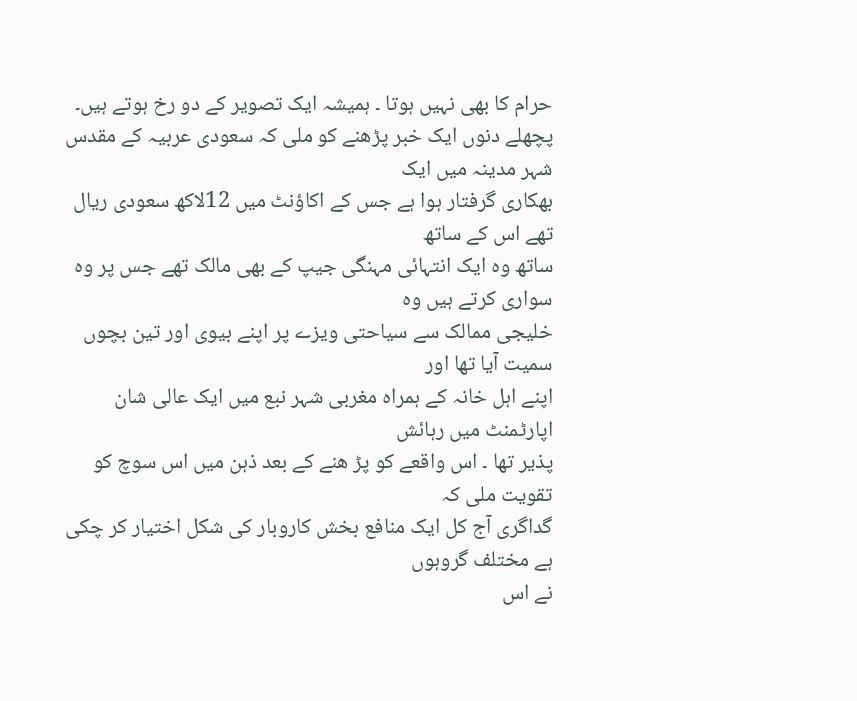حرام کا بھی نہیں ہوتا ۔ ہمیشہ ایک تصویر کے دو رخ ہوتے ہیں۔
پچھلے دنوں ایک خبر پڑھنے کو ملی کہ سعودی عربیہ کے مقدس شہر مدینہ میں ایک
بھکاری گرفتار ہوا ہے جس کے اکاؤنٹ میں 12لاکھ سعودی ریال تھے اس کے ساتھ
ساتھ وہ ایک انتہائی مہنگی جیپ کے بھی مالک تھے جس پر وہ سواری کرتے ہیں وہ
خلیجی ممالک سے سیاحتی ویزے پر اپنے بیوی اور تین بچوں سمیت آیا تھا اور
اپنے اہل خانہ کے ہمراہ مغربی شہر نبع میں ایک عالی شان اپارٹمنٹ میں رہائش
پذیر تھا ۔ اس واقعے کو پڑ ھنے کے بعد ذہن میں اس سوچ کو تقویت ملی کہ
گداگری آج کل ایک منافع بخش کاروبار کی شکل اختیار کر چکی ہے مختلف گروہوں
نے اس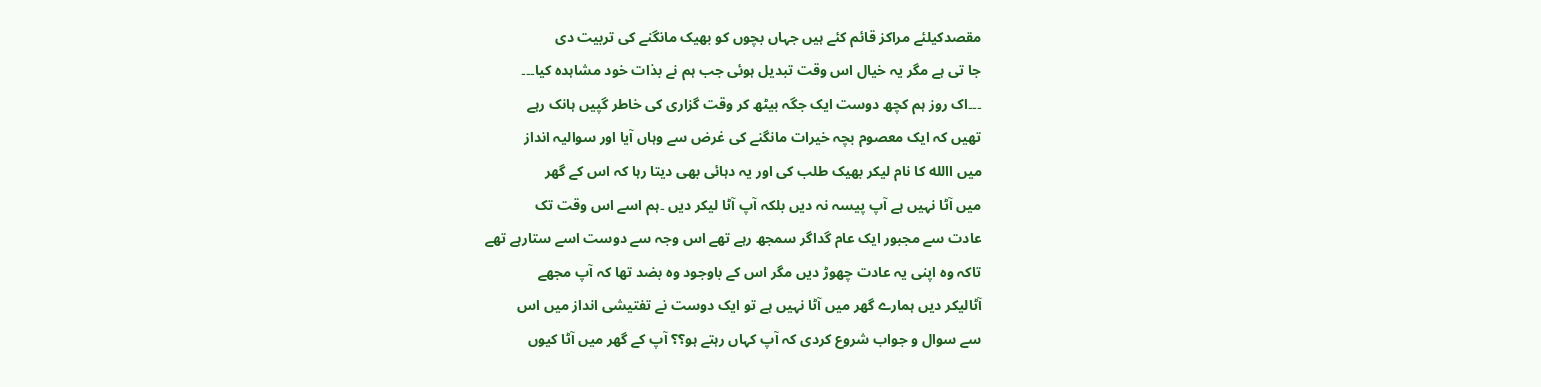مقصدکیلئے مراکز قائم کئے ہیں جہاں بچوں کو بھیک مانگنے کی تربیت دی
جا تی ہے مگر یہ خیال اس وقت تبدیل ہوئی جب ہم نے بذات خود مشاہدہ کیا۔۔۔
۔۔۔اک روز ہم کچھ دوست ایک جگہ بیٹھ کر وقت گزاری کی خاطر گپیں ہانک رہے
تھیں کہ ایک معصوم بچہ خیرات مانگنے کی غرض سے وہاں آیا اور سوالیہ انداز
میں االله کا نام لیکر بھیک طلب کی اور یہ دہائی بھی دیتا رہا کہ اس کے گھر
میں آٹا نہیں ہے آپ پیسہ نہ دیں بلکہ آپ آٹا لیکر دیں ۔ہم اسے اس وقت تک
عادت سے مجبور ایک عام گداگر سمجھ رہے تھے اس وجہ سے دوست اسے ستارہے تھے
تاکہ وہ اپنی یہ عادت چھوڑ دیں مگر اس کے باوجود وہ بضد تھا کہ آپ مجھے
آٹالیکر دیں ہمارے گھر میں آٹا نہیں ہے تو ایک دوست نے تفتیشی انداز میں اس
سے سوال و جواب شروع کردی کہ آپ کہاں رہتے ہو؟؟ آپ کے گھر میں آٹا کیوں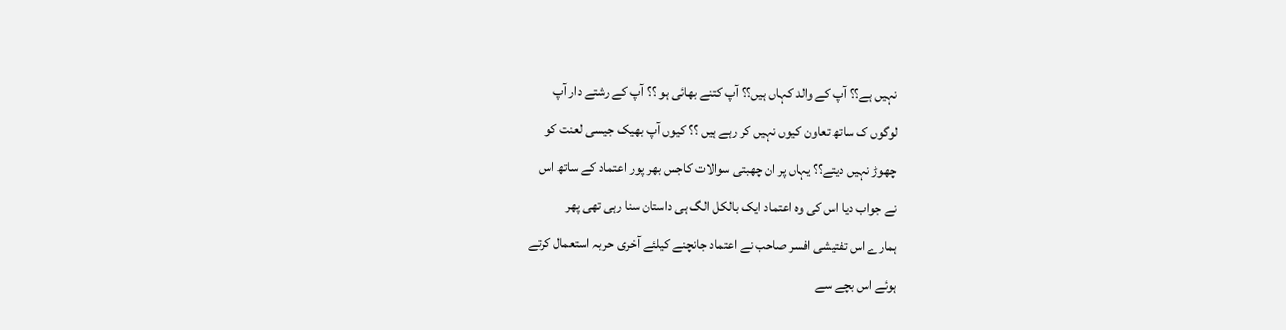نہیں ہے؟؟ آپ کے والد کہاں ہیں؟؟ آپ کتنے بھائی ہو ؟؟ آپ کے رشتے دار آپ
لوگوں ک ساتھ تعاون کیوں نہیں کر رہے ہیں ؟؟ کیوں آپ بھیک جیسی لعنت کو
چھوڑ نہیں دیتے؟؟ یہاں پر ان چھبتی سوالات کاجس بھر پور اعتماد کے ساتھ اس
نے جواب دیا اس کی وہ اعتماد ایک بالکل الگ ہی داستان سنا رہی تھی پھر
ہمارے اس تفتیشی افسر صاحب نے اعتماد جانچنے کیلئے آخری حربہ استعمال کرتے
ہوئے اس بچے سے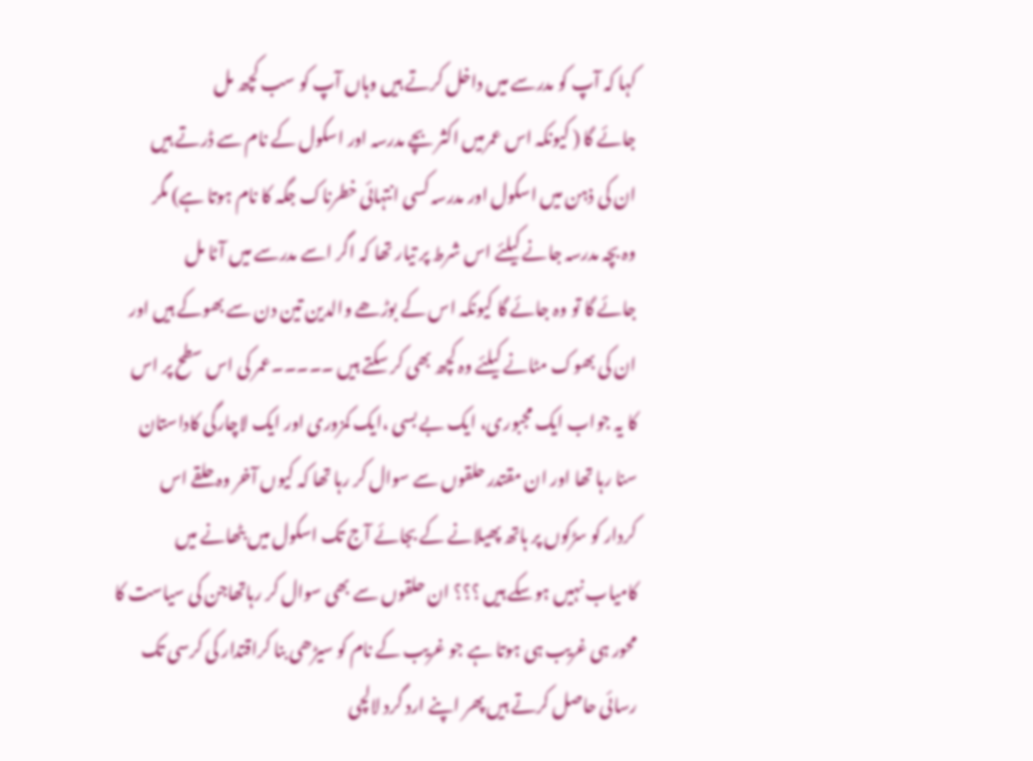کہا کہ آپ کو مدرسے میں داخل کرتے ہیں وہاں آپ کو سب کچھ مل
جائے گا ( کیونکہ اس عمرمیں اکثر بچے مدرسہ اور اسکول کے نام سے ڈرتے ہیں
ان کی ذہن میں اسکول اور مدرسہ کسی انتہائی خطرناک جگہ کا نام ہوتا ہے) مگر
وہ بچہ مدرسہ جانے کیلئے اس شرط پر تیار تھا کہ اگر اسے مدرسے میں آٹا مل
جائے گا تو وہ جائے گا کیونکہ اس کے بوڑھے والدین تین دن سے بھوکے ہیں اور
ان کی بھوک مٹانے کیلئے وہ کچھ بھی کر سکتے ہیں ۔۔۔۔۔عمر کی اس سطح پر اس
کا یہ جواب ایک مجبوری، ایک بے بسی ،ایک کمزوری اور ایک لاچارگی کاداستان
سنا رہا تھا اور ان مقتدر حلقوں سے سوال کر رہا تھا کہ کیوں آخر وہ حلقے اس
کردار کو سڑکوں پر ہاتھ پھیلانے کے بجائے آج تک اسکول میں بٹھانے میں
کامیاب نہیں ہوسکے ہیں ؟؟؟ ان حلقوں سے بھی سوال کر رہاتھاجن کی سیاست کا
محور ہی غریب ہی ہوتا ہے جو غریب کے نام کو سیڑھی بنا کراقتدار کی کرسی تک
رسائی حاصل کرتے ہیں پھر اپنے ارد گرد لالچی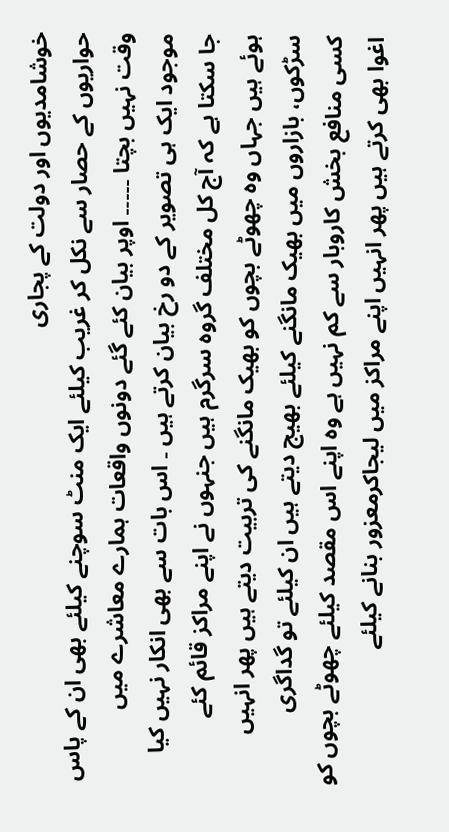خوشامدیوں اور دولت کے پجاری
حواریوں کے حصار سے نکل کر غریب کیلئے ایک منٹ سوچنے کیلئے بھی ان کے پاس
وقت نہیں بچتا ۔۔۔۔۔ اوپر بیان کئے گئے دونوں واقعات ہمارے معاشرے میں
موجود ایک ہی تصویر کے دو رخ بیان کرتے ہیں ۔ اس بات سے بھی انکار نہیں کیا
جا سکتا ہے کہ آج کل مختلف گروہ سرگرم ہیں جنہوں نے اپنے مراکز قائم کئے
ہوئے ہیں جہاں وہ چھوٹے بچوں کو بھیک مانگنے کی تربیت دیتے ہیں پھر انہیں
سڑکوں، بازاروں میں بھیک مانگنے کیلئے بھیج دیتے ہیں ان کیلئے تو گداگری
کسی منافع بخش کاروبار سے کم نہیں ہے وہ اپنے اس مقصد کیلئے چھوٹے بچوں کو
اغوا بھی کرتے ہیں پھر انہیں اپنے مراکز میں لیجاکرمعزور بنانے کیلئے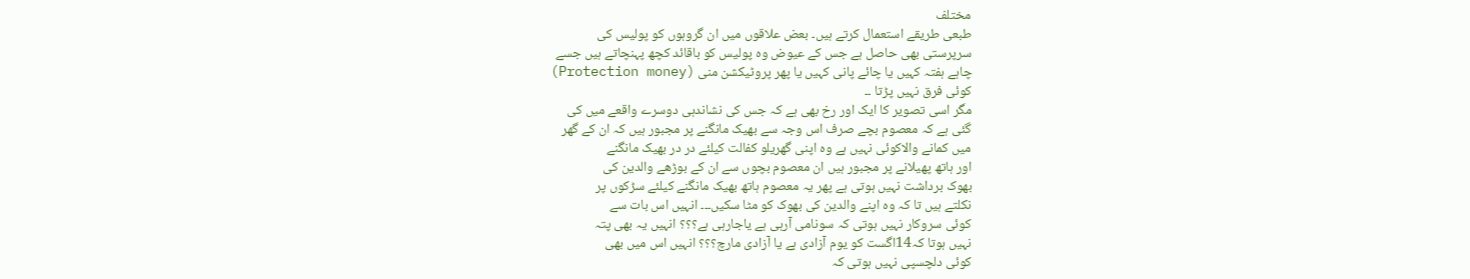مختلف
طبعی طریقے استعمال کرتے ہیں۔ بعض علاقوں میں ان گروہوں کو پولیس کی
سرپرستی بھی حاصل ہے جس کے عیوض وہ پولیس کو باقائد کچھ پہنچاتے ہیں جسے
چاہے ہفتہ کہیں یا چائے پانی کہیں یا پھر پروٹیکشن منی (Protection money)
کوئی فرق نہیں پڑتا ۔۔
مگر اسی تصویر کا ایک اور رخ بھی ہے کہ جس کی نشاندہی دوسرے واقعے میں کی
گئی ہے کہ معصوم بچے صرف اس وجہ سے بھیک مانگنے پر مجبور ہیں کہ ان کے گھر
میں کمانے والاکوئی نہیں ہے وہ اپنی گھریلو کفالت کیلئے در در بھیک مانگنے
اور ہاتھ پھیلانے پر مجبور ہیں ان معصوم بچوں سے ان کے بوڑھے والدین کی
بھوک برداشت نہیں ہوتی ہے پھر یہ معصوم ہاتھ بھیک مانگنے کیلئے سڑکوں پر
نکلتے ہیں تا کہ وہ اپنے والدین کی بھوک کو مٹا سکیں۔۔۔ انہیں اس بات سے
کوئی سروکار نہیں ہوتی کہ سونامی آرہی ہے یاجارہی ہے؟؟؟ انہیں یہ بھی پتہ
نہیں ہوتا کہ14اگست کو یوم آزادی ہے یا آزادی مارچ؟؟؟ انہیں اس میں بھی
کوئی دلچسپی نہیں ہوتی کہ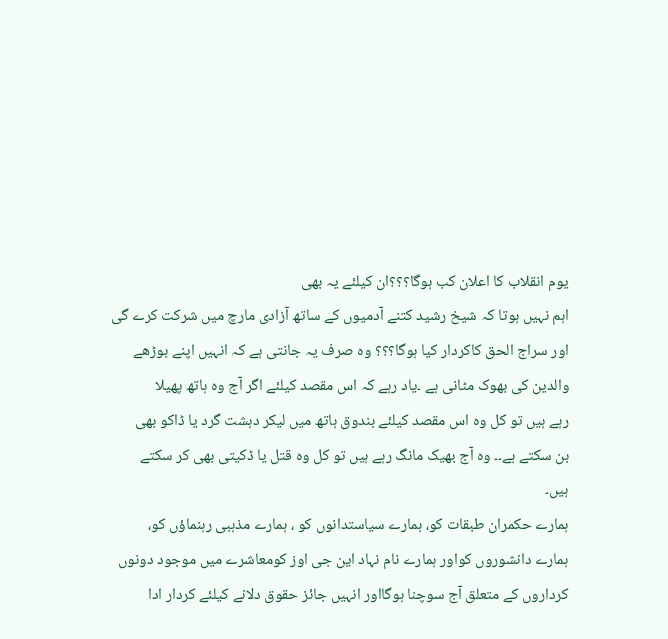یوم انقلاب کا اعلان کب ہوگا؟؟؟ان کیلئے یہ بھی
اہم نہیں ہوتا کہ شیخ رشید کتنے آدمیوں کے ساتھ آزادی مارچ میں شرکت کرے گی
اور سراج الحق کاکردار کیا ہوگا؟؟؟ وہ صرف یہ جانتی ہے کہ انہیں اپنے بوڑھے
والدین کی بھوک مٹانی ہے ۔یاد رہے کہ اس مقصد کیلئے اگر آج وہ ہاتھ پھیلا
رہے ہیں تو کل وہ اس مقصد کیلئے بندوق ہاتھ میں لیکر دہشت گرد یا ڈاکو بھی
بن سکتے ہے۔۔ وہ آج بھیک مانگ رہے ہیں تو کل وہ قتل یا ڈکیتی بھی کر سکتے
ہیں۔
ہمارے حکمران طبقات کو، ہمارے سیاستدانوں کو ، ہمارے مذہبی رہنماؤں کو،
ہمارے دانشوروں کواور ہمارے نام نہاد این جی اوز کومعاشرے میں موجود دونوں
کرداروں کے متعلق آج سوچنا ہوگااور انہیں جائز حقوق دلانے کیلئے کردار ادا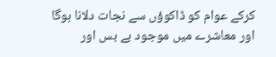کرکے عوام کو ڈاکوؤں سے نجات دلانا ہوگا اور معاشرے میں موجود بے بس اور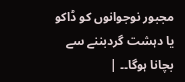مجبور نوجوانوں کو ڈاکو یا دہشت گردبننے سے بچانا ہوگا۔۔ |